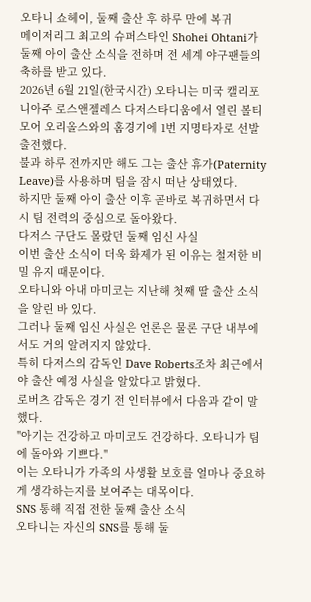오타니 쇼헤이, 둘째 출산 후 하루 만에 복귀
메이저리그 최고의 슈퍼스타인 Shohei Ohtani가 둘째 아이 출산 소식을 전하며 전 세계 야구팬들의 축하를 받고 있다.
2026년 6월 21일(한국시간) 오타니는 미국 캘리포니아주 로스앤젤레스 다저스타디움에서 열린 볼티모어 오리올스와의 홈경기에 1번 지명타자로 선발 출전했다.
불과 하루 전까지만 해도 그는 출산 휴가(Paternity Leave)를 사용하며 팀을 잠시 떠난 상태였다.
하지만 둘째 아이 출산 이후 곧바로 복귀하면서 다시 팀 전력의 중심으로 돌아왔다.
다저스 구단도 몰랐던 둘째 임신 사실
이번 출산 소식이 더욱 화제가 된 이유는 철저한 비밀 유지 때문이다.
오타니와 아내 마미코는 지난해 첫째 딸 출산 소식을 알린 바 있다.
그러나 둘째 임신 사실은 언론은 물론 구단 내부에서도 거의 알려지지 않았다.
특히 다저스의 감독인 Dave Roberts조차 최근에서야 출산 예정 사실을 알았다고 밝혔다.
로버츠 감독은 경기 전 인터뷰에서 다음과 같이 말했다.
"아기는 건강하고 마미코도 건강하다. 오타니가 팀에 돌아와 기쁘다."
이는 오타니가 가족의 사생활 보호를 얼마나 중요하게 생각하는지를 보여주는 대목이다.
SNS 통해 직접 전한 둘째 출산 소식
오타니는 자신의 SNS를 통해 둘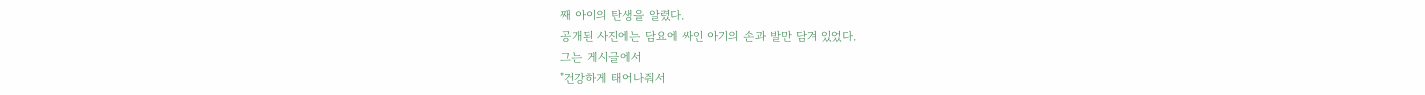째 아이의 탄생을 알렸다.
공개된 사진에는 담요에 싸인 아기의 손과 발만 담겨 있었다.
그는 게시글에서
"건강하게 태어나줘서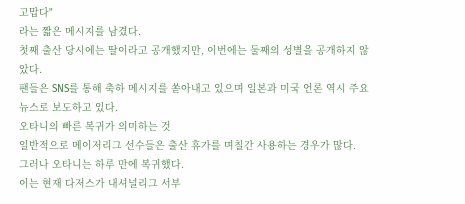고맙다"
라는 짧은 메시지를 남겼다.
첫째 출산 당시에는 딸이라고 공개했지만, 이번에는 둘째의 성별을 공개하지 않았다.
팬들은 SNS를 통해 축하 메시지를 쏟아내고 있으며 일본과 미국 언론 역시 주요 뉴스로 보도하고 있다.
오타니의 빠른 복귀가 의미하는 것
일반적으로 메이저리그 선수들은 출산 휴가를 며칠간 사용하는 경우가 많다.
그러나 오타니는 하루 만에 복귀했다.
이는 현재 다저스가 내셔널리그 서부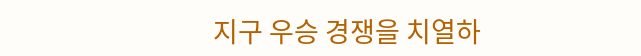지구 우승 경쟁을 치열하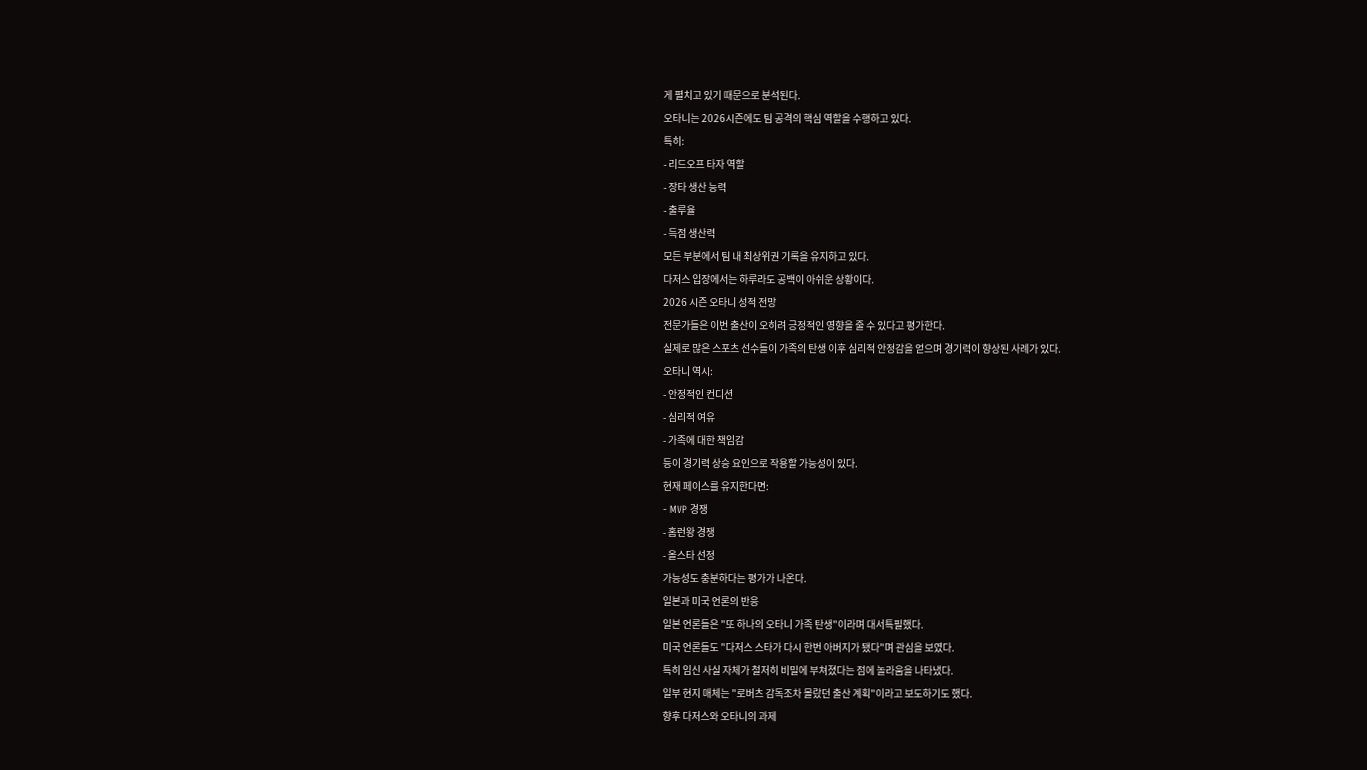게 펼치고 있기 때문으로 분석된다.
오타니는 2026시즌에도 팀 공격의 핵심 역할을 수행하고 있다.
특히:
- 리드오프 타자 역할
- 장타 생산 능력
- 출루율
- 득점 생산력
모든 부분에서 팀 내 최상위권 기록을 유지하고 있다.
다저스 입장에서는 하루라도 공백이 아쉬운 상황이다.
2026 시즌 오타니 성적 전망
전문가들은 이번 출산이 오히려 긍정적인 영향을 줄 수 있다고 평가한다.
실제로 많은 스포츠 선수들이 가족의 탄생 이후 심리적 안정감을 얻으며 경기력이 향상된 사례가 있다.
오타니 역시:
- 안정적인 컨디션
- 심리적 여유
- 가족에 대한 책임감
등이 경기력 상승 요인으로 작용할 가능성이 있다.
현재 페이스를 유지한다면:
- MVP 경쟁
- 홈런왕 경쟁
- 올스타 선정
가능성도 충분하다는 평가가 나온다.
일본과 미국 언론의 반응
일본 언론들은 "또 하나의 오타니 가족 탄생"이라며 대서특필했다.
미국 언론들도 "다저스 스타가 다시 한번 아버지가 됐다"며 관심을 보였다.
특히 임신 사실 자체가 철저히 비밀에 부쳐졌다는 점에 놀라움을 나타냈다.
일부 현지 매체는 "로버츠 감독조차 몰랐던 출산 계획"이라고 보도하기도 했다.
향후 다저스와 오타니의 과제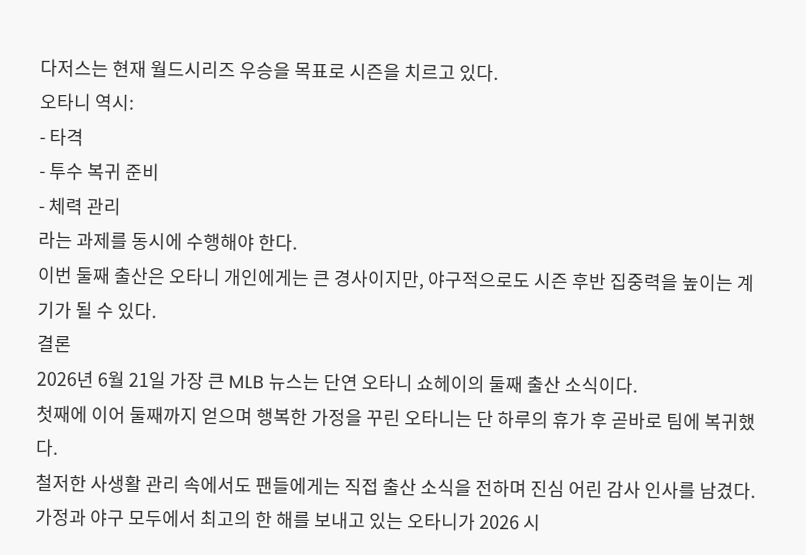다저스는 현재 월드시리즈 우승을 목표로 시즌을 치르고 있다.
오타니 역시:
- 타격
- 투수 복귀 준비
- 체력 관리
라는 과제를 동시에 수행해야 한다.
이번 둘째 출산은 오타니 개인에게는 큰 경사이지만, 야구적으로도 시즌 후반 집중력을 높이는 계기가 될 수 있다.
결론
2026년 6월 21일 가장 큰 MLB 뉴스는 단연 오타니 쇼헤이의 둘째 출산 소식이다.
첫째에 이어 둘째까지 얻으며 행복한 가정을 꾸린 오타니는 단 하루의 휴가 후 곧바로 팀에 복귀했다.
철저한 사생활 관리 속에서도 팬들에게는 직접 출산 소식을 전하며 진심 어린 감사 인사를 남겼다.
가정과 야구 모두에서 최고의 한 해를 보내고 있는 오타니가 2026 시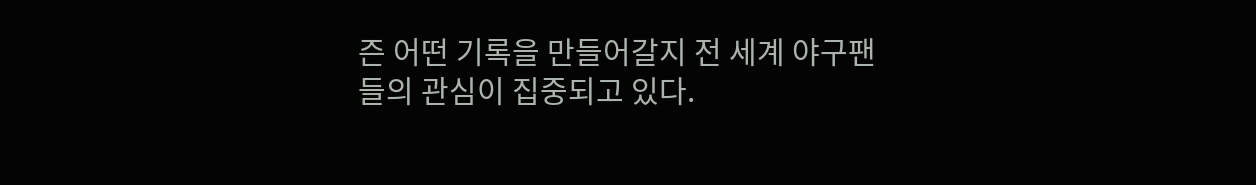즌 어떤 기록을 만들어갈지 전 세계 야구팬들의 관심이 집중되고 있다.